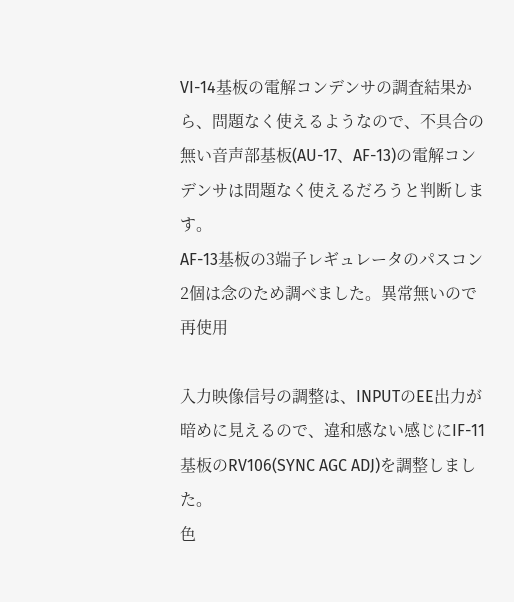VI-14基板の電解コンデンサの調査結果から、問題なく使えるようなので、不具合の無い音声部基板(AU-17、AF-13)の電解コンデンサは問題なく使えるだろうと判断します。
AF-13基板の3端子レギュレータのパスコン2個は念のため調べました。異常無いので再使用

入力映像信号の調整は、INPUTのEE出力が暗めに見えるので、違和感ない感じにIF-11基板のRV106(SYNC AGC ADJ)を調整しました。
色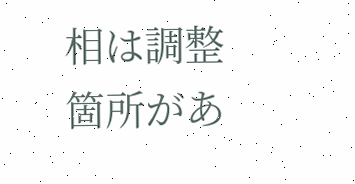相は調整箇所があ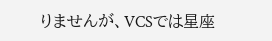りませんが、VCSでは星座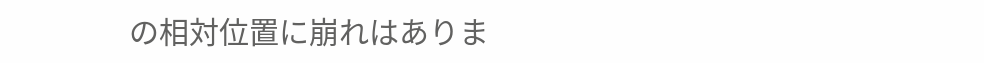の相対位置に崩れはありま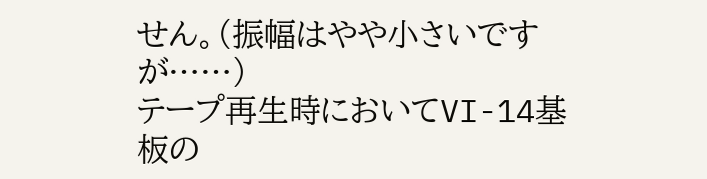せん。(振幅はやや小さいですが……)
テープ再生時においてVI-14基板の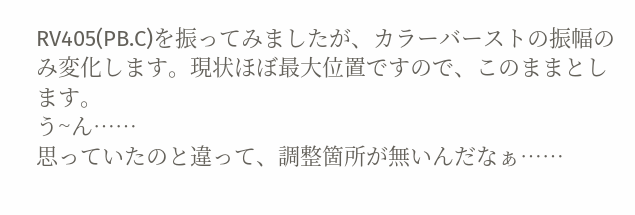RV405(PB.C)を振ってみましたが、カラーバーストの振幅のみ変化します。現状ほぼ最大位置ですので、このままとします。
う~ん……
思っていたのと違って、調整箇所が無いんだなぁ……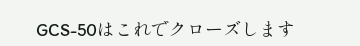GCS-50はこれでクローズします